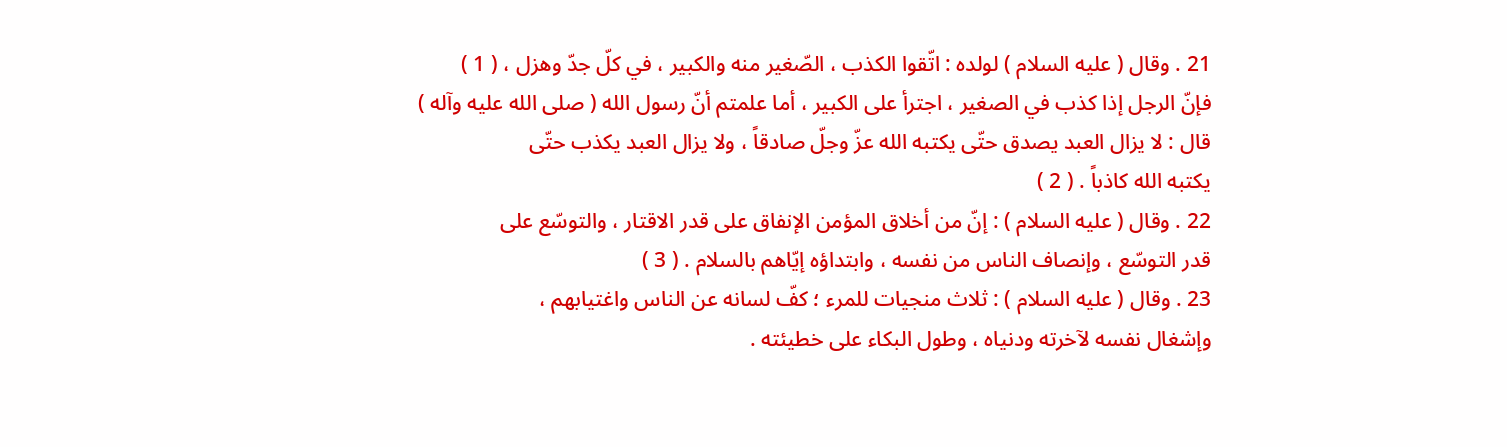21 . وقال ( عليه السلام ) لولده : اتّقوا الكذب ، الصّغير منه والكبير ، في كلّ جدّ وهزل ، ( 1 )
فإنّ الرجل إذا كذب في الصغير ، اجترأ على الكبير ، أما علمتم أنّ رسول الله ( صلى الله عليه وآله )
قال : لا يزال العبد يصدق حتّى يكتبه الله عزّ وجلّ صادقاً ، ولا يزال العبد يكذب حتّى
يكتبه الله كاذباً . ( 2 )
22 . وقال ( عليه السلام ) : إنّ من أخلاق المؤمن الإنفاق على قدر الاقتار ، والتوسّع على
قدر التوسّع ، وإنصاف الناس من نفسه ، وابتداؤه إيّاهم بالسلام . ( 3 )
23 . وقال ( عليه السلام ) : ثلاث منجيات للمرء ؛ كفّ لسانه عن الناس واغتيابهم ،
وإشغال نفسه لآخرته ودنياه ، وطول البكاء على خطيئته .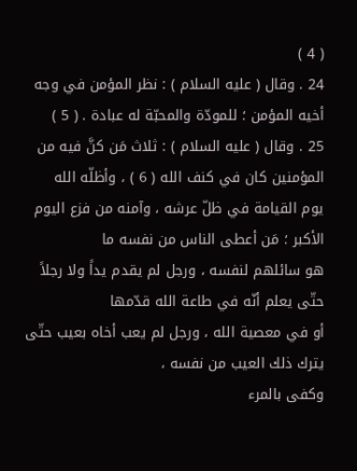( 4 )
24 . وقال ( عليه السلام ) : نظر المؤمن في وجه أخيه المؤمن ؛ للمودّة والمحبّة له عبادة . ( 5 )
25 . وقال ( عليه السلام ) : ثلاث مَن كنَّ فيه من المؤمنين كان في كنف الله ( 6 ) ، وأظلّه الله
يوم القيامة في ظلّ عرشه ، وآمنه من فزع اليوم الأكبر ؛ مَن أعطى الناس من نفسه ما
هو سائلهم لنفسه ، ورجل لم يقدم يداً ولا رجلاً حتّى يعلم أنّه في طاعة الله قدّمها
أو في معصية الله ، ورجل لم يعب أخاه بعيب حتّى يترك ذلك العيب من نفسه ،
وكفى بالمرء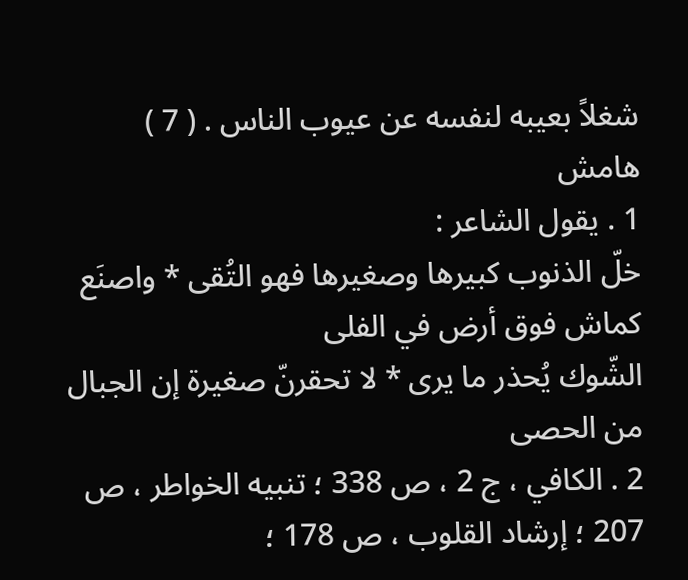شغلاً بعيبه لنفسه عن عيوب الناس . ( 7 )
هامش
1 . يقول الشاعر :
خلّ الذنوب كبيرها وصغيرها فهو التُقى * واصنَع كماش فوق أرض في الفلى
الشّوك يُحذر ما يرى * لا تحقرنّ صغيرة إن الجبال من الحصى
2 . الكافي ، ج 2 ، ص 338 ؛ تنبيه الخواطر ، ص 207 ؛ إرشاد القلوب ، ص 178 ؛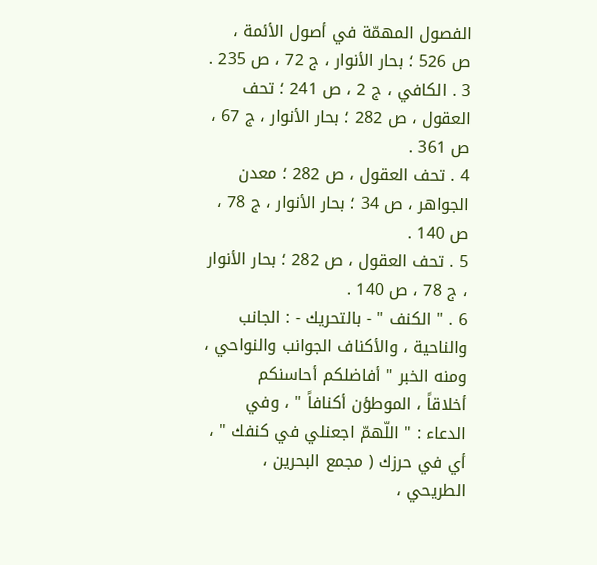الفصول المهمّة في أصول الأئمة ،
ص 526 ؛ بحار الأنوار ، ج 72 ، ص 235 .
3 . الكافي ، ج 2 ، ص 241 ؛ تحف العقول ، ص 282 ؛ بحار الأنوار ، ج 67 ، ص 361 .
4 . تحف العقول ، ص 282 ؛ معدن الجواهر ، ص 34 ؛ بحار الأنوار ، ج 78 ، ص 140 .
5 . تحف العقول ، ص 282 ؛ بحار الأنوار ، ج 78 ، ص 140 .
6 . " الكنف " - بالتحريك - : الجانب والناحية ، والأكناف الجوانب والنواحي ، ومنه الخبر " أفاضلكم أحاسنكم
أخلاقاً ، الموطؤن أكنافاً " ، وفي الدعاء : " اللّهمّ اجعنلي في كنفك " ، أي في حرزك ( مجمع البحرين ، الطريحي ،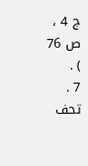ج 4 ، ص 76 ) .
7 . تحف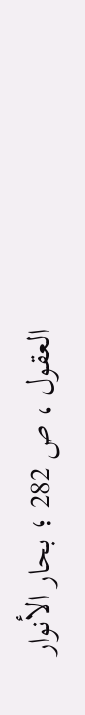العقول ، ص 282 ؛ بحار الأنوار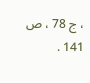، ج 78 ، ص 141 .